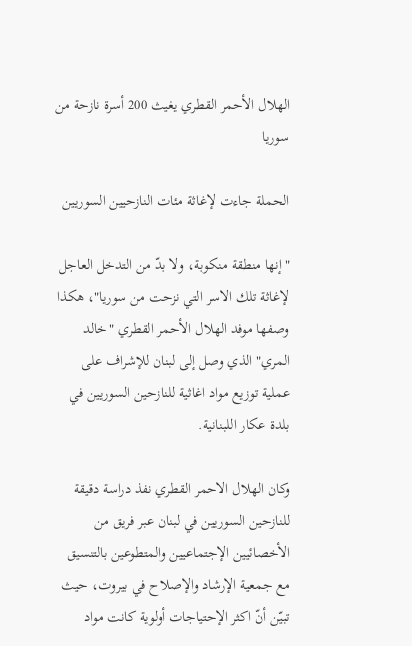الهلال الأحمر القطري يغيث 200 أسرة نازحة من سوريا

الحملة جاءت لإغاثة مئات النازحيين السوريين

"إنها منطقة منكوبة، ولا بدّ من التدخل العاجل لإغاثة تلك الاسر التي نزحت من سوريا"، هكذا وصفها موفد الهلال الأحمر القطري "خالد المري" الذي وصل إلى لبنان للإشراف على عملية توزيع مواد اغاثية للنازحين السوريين في بلدة عكار اللبنانية.

وكان الهلال الاحمر القطري نفذ دراسة دقيقة للنازحين السوريين في لبنان عبر فريق من الأخصائيين الإجتماعيين والمتطوعين بالتنسيق مع جمعية الإرشاد والإصلاح في بيروت، حيث تبيّن أنّ اكثر الإحتياجات أولوية كانت مواد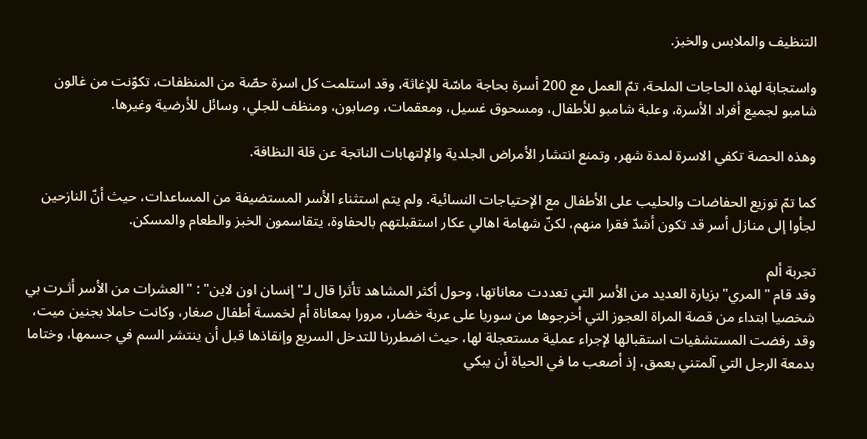التنظيف والملابس والخبز.

واستجابة لهذه الحاجات الملحة، تمّ العمل مع 200 أسرة بحاجة ماسّة للإغاثة، وقد استلمت كل اسرة حصّة من المنظفات، تكوّنت من غالون شامبو لجميع أفراد الأسرة، وعلبة شامبو للأطفال، ومسحوق غسيل، ومعقمات، وصابون، ومنظف للجلي، وسائل للأرضية وغيرها.

وهذه الحصة تكفي الاسرة لمدة شهر، وتمنع انتشار الأمراض الجلدية والإلتهابات الناتجة عن قلة النظافة.

كما تمّ توزيع الحفاضات والحليب على الأطفال مع الإحتياجات النسائية. ولم يتم استثناء الأسر المستضيفة من المساعدات، حيث أنّ النازحين لجأوا إلى منازل أسر قد تكون أشدّ فقرا منهم، لكنّ شهامة اهالي عكار استقبلتهم بالحفاوة، يتقاسمون الخبز والطعام والمسكن.

تجربة ألم
وقد قام "المري" بزيارة العديد من الأسر التي تعددت معاناتها، وحول أكثر المشاهد تأثرا قال لـ"إنسان اون لاين" : "العشرات من الأسر أثـرت بي شخصيا ابتداء من قصة المراة العجوز التي أخرجوها من سوريا على عربة خضار، مرورا بمعاناة أم لخمسة أطفال صغار، وكانت حاملا بجنين ميت، وقد رفضت المستشفيات استقبالها لإجراء عملية مستعجلة لها، حيث اضطررنا للتدخل السريع وإنقاذها قبل أن ينتشر السم في جسمها، وختاما بدمعة الرجل التي آلمتني بعمق، إذ أصعب ما في الحياة أن يبكي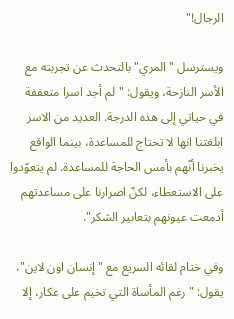الرجال!"

ويسترسل "المري" بالتحدث عن تجربته مع الأسر النازحة، ويقول: "لم أجد اسرا متعففة في حياتي إلى هذه الدرجة. العديد من الاسر ابلغتنا انها لا تحتاج للمساعدة، بينما الواقع يخبرنا أنّهم بأمس الحاجة للمساعدة. لم يتعوّدوا على الاستعطاء، لكنّ اصرارنا على مساعدتهم أدمعت عيونهم بتعابير الشكر".

وفي ختام لقائه السريع مع "إنسان اون لاين"، يقول: "رغم المأساة التي تخيم على عكار، إلا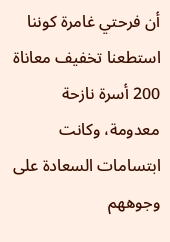أن فرحتي غامرة كوننا استطعنا تخفيف معاناة 200 أسرة نازحة معدومة، وكانت ابتسامات السعادة على وجوههم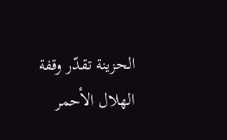الحزينة تقدّر وقفة الهلال الأحمر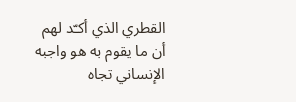القطري الذي أكـّد لهم أن ما يقوم به هو واجبه الإنساني تجاه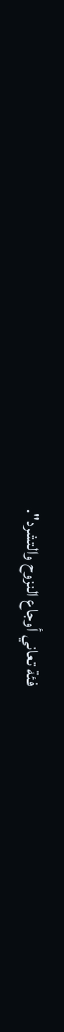فئة تعاني أوجاع النزوح والتشرد".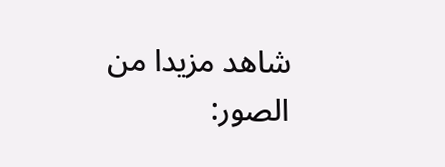شاهد مزيدا من الصور: